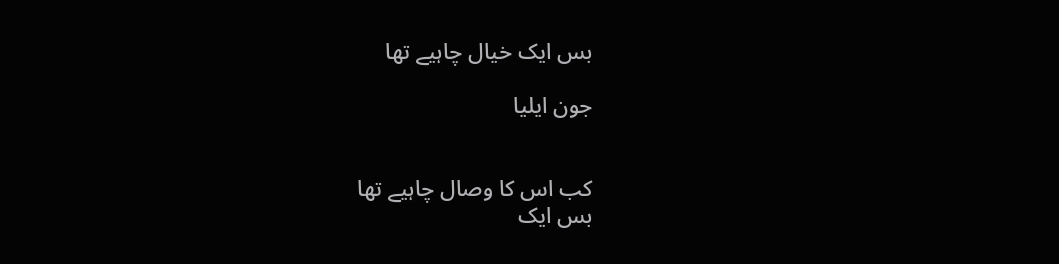بس ایک خیال چاہیے تھا

جون ایلیا


کب اس کا وصال چاہیے تھا
بس ایک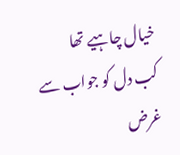خیال چاہیے تھا
کب دل کو جواب سے غرض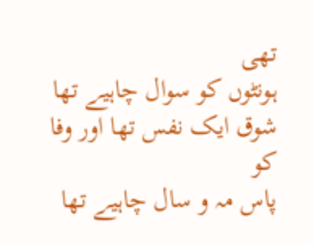تھی
ہونٹوں کو سوال چاہیے تھا
شوق ایک نفس تھا اور وفا کو
پاس مہ و سال چاہیے تھا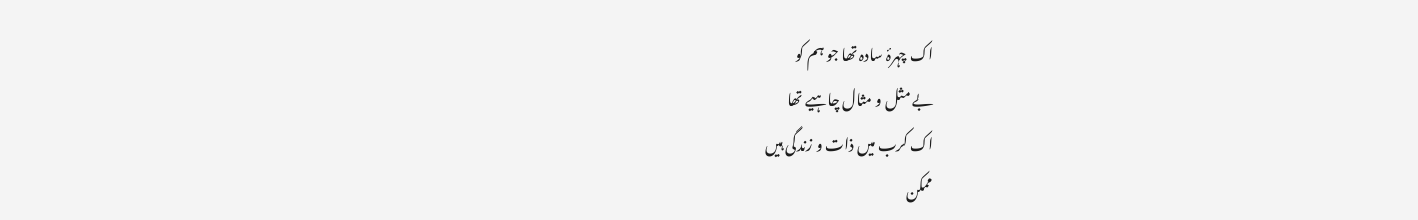اک چہرۂ سادہ تھا جو ہم کو
بے مثل و مثال چاہیے تھا
اک کرب میں ذات و زندگی ہیں
ممکن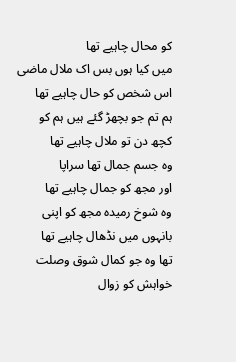کو محال چاہیے تھا
میں کیا ہوں بس اک ملال ماضی
اس شخص کو حال چاہیے تھا
ہم تم جو بچھڑ گئے ہیں ہم کو
کچھ دن تو ملال چاہیے تھا
وہ جسم جمال تھا سراپا
اور مجھ کو جمال چاہیے تھا
وہ شوخ رمیدہ مجھ کو اپنی
بانہوں میں نڈھال چاہیے تھا
تھا وہ جو کمال شوق وصلت
خواہش کو زوال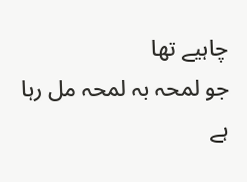چاہیے تھا
جو لمحہ بہ لمحہ مل رہا ہے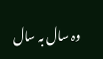وہ سال بہ سال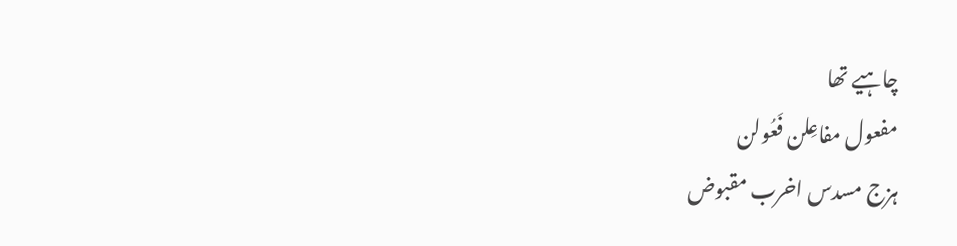چاہیے تھا
مفعول مفاعِلن فَعُولن
ہزج مسدس اخرب مقبوض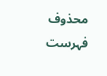محذوف
فہرست